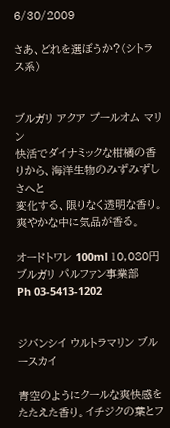6/30/2009

さあ、どれを選ぼうか?(シトラス系)


ブルガリ アクア プールオム マリン
快活でダイナミックな柑橘の香りから、海洋生物のみずみずしさへと
変化する、限りなく透明な香り。爽やかな中に気品が香る。

オードトワレ 100ml 10,080円
ブルガリ パルファン事業部
Ph 03-5413-1202


ジバンシイ ウルトラマリン ブルースカイ

青空のようにクールな爽快感をたたえた香り。イチジクの葉とフ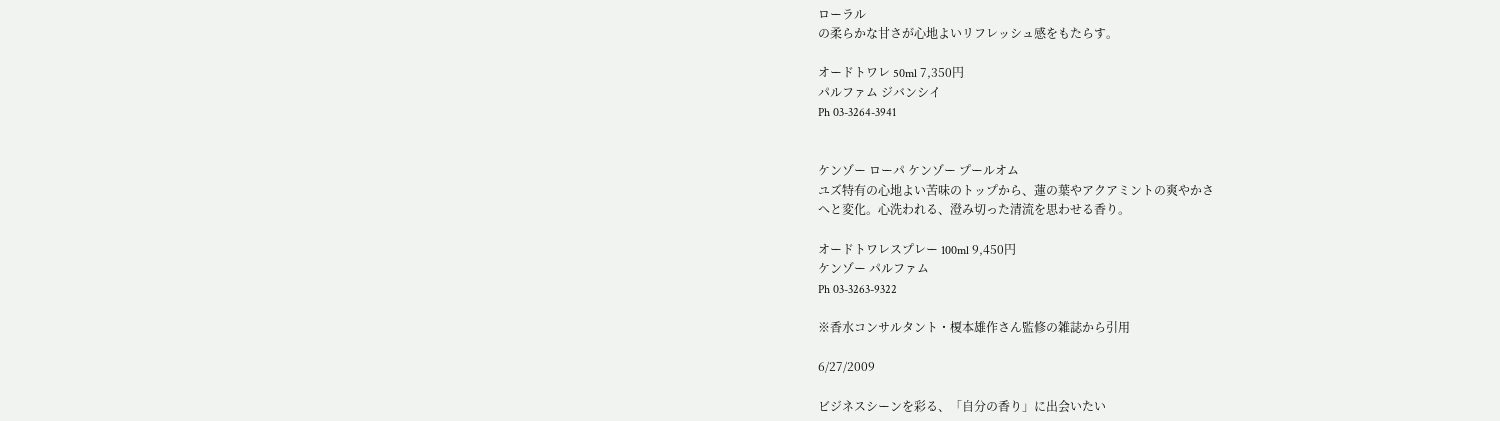ローラル
の柔らかな甘さが心地よいリフレッシュ感をもたらす。

オードトワレ 50ml 7,350円
パルファム ジバンシイ
Ph 03-3264-3941


ケンゾー ローパ ケンゾー プールオム
ユズ特有の心地よい苦味のトップから、蓮の葉やアクアミントの爽やかさ
へと変化。心洗われる、澄み切った清流を思わせる香り。

オードトワレスプレー 100ml 9,450円
ケンゾー パルファム
Ph 03-3263-9322

※香水コンサルタント・榎本雄作さん監修の雑誌から引用

6/27/2009

ビジネスシーンを彩る、「自分の香り」に出会いたい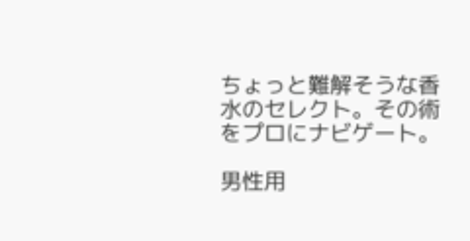ちょっと難解そうな香水のセレクト。その術をプロにナビゲート。

男性用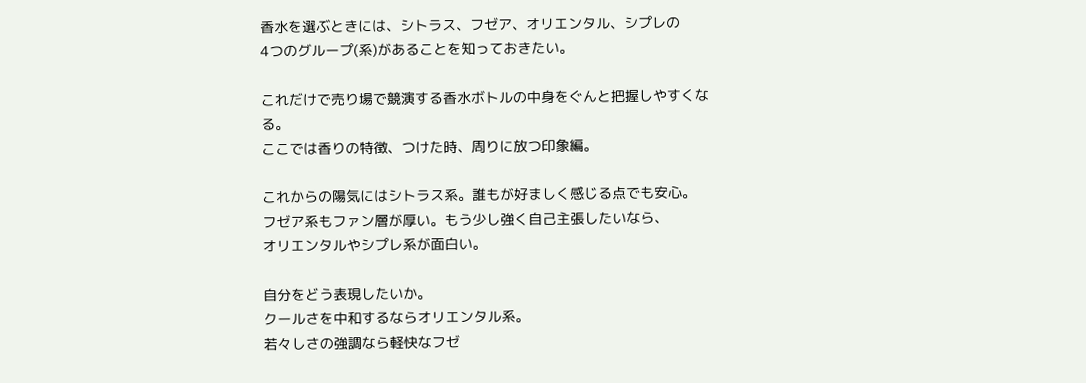香水を選ぶときには、シトラス、フゼア、オリエンタル、シプレの
4つのグループ(系)があることを知っておきたい。

これだけで売り場で競演する香水ボトルの中身をぐんと把握しやすくなる。
ここでは香りの特徴、つけた時、周りに放つ印象編。

これからの陽気にはシトラス系。誰もが好ましく感じる点でも安心。
フゼア系もファン層が厚い。もう少し強く自己主張したいなら、
オリエンタルやシプレ系が面白い。

自分をどう表現したいか。
クールさを中和するならオリエンタル系。
若々しさの強調なら軽快なフゼ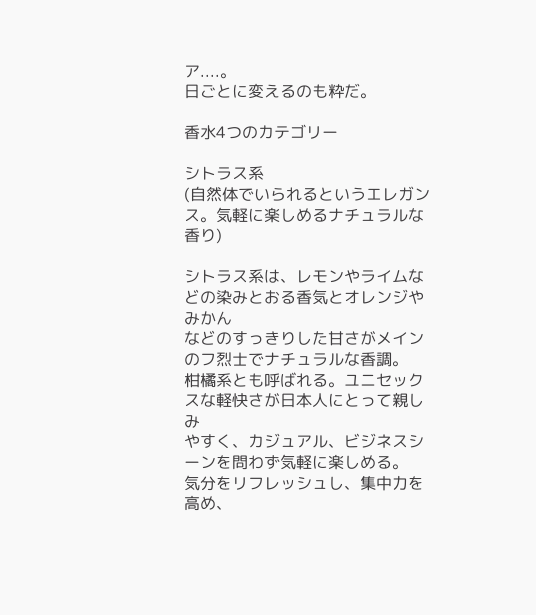ア....。
日ごとに変えるのも粋だ。

香水4つのカテゴリー

シトラス系
(自然体でいられるというエレガンス。気軽に楽しめるナチュラルな香り)

シトラス系は、レモンやライムなどの染みとおる香気とオレンジやみかん
などのすっきりした甘さがメインのフ烈士でナチュラルな香調。
柑橘系とも呼ばれる。ユニセックスな軽快さが日本人にとって親しみ
やすく、カジュアル、ビジネスシーンを問わず気軽に楽しめる。
気分をリフレッシュし、集中力を高め、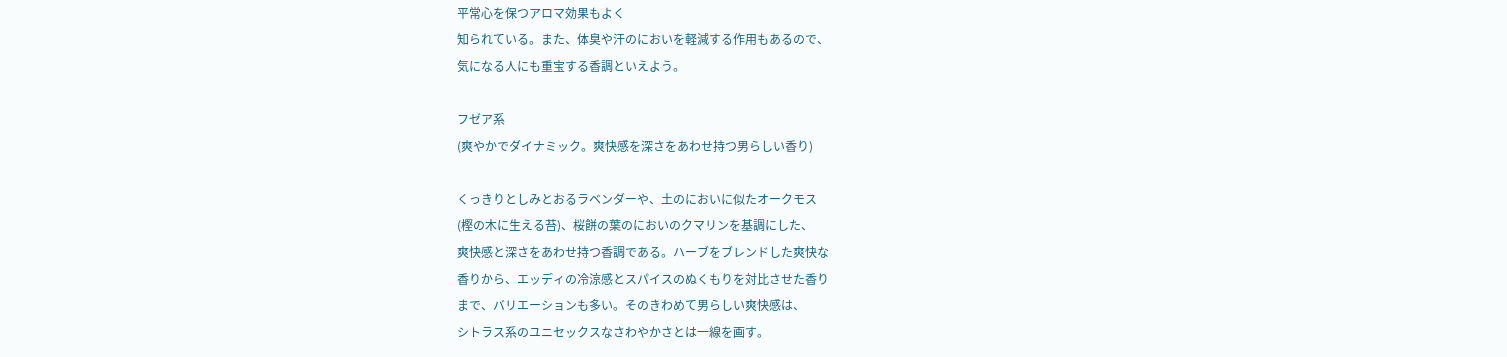平常心を保つアロマ効果もよく
知られている。また、体臭や汗のにおいを軽減する作用もあるので、
気になる人にも重宝する香調といえよう。

フゼア系
(爽やかでダイナミック。爽快感を深さをあわせ持つ男らしい香り)

くっきりとしみとおるラベンダーや、土のにおいに似たオークモス
(樫の木に生える苔)、桜餅の葉のにおいのクマリンを基調にした、
爽快感と深さをあわせ持つ香調である。ハーブをブレンドした爽快な
香りから、エッディの冷涼感とスパイスのぬくもりを対比させた香り
まで、バリエーションも多い。そのきわめて男らしい爽快感は、
シトラス系のユニセックスなさわやかさとは一線を画す。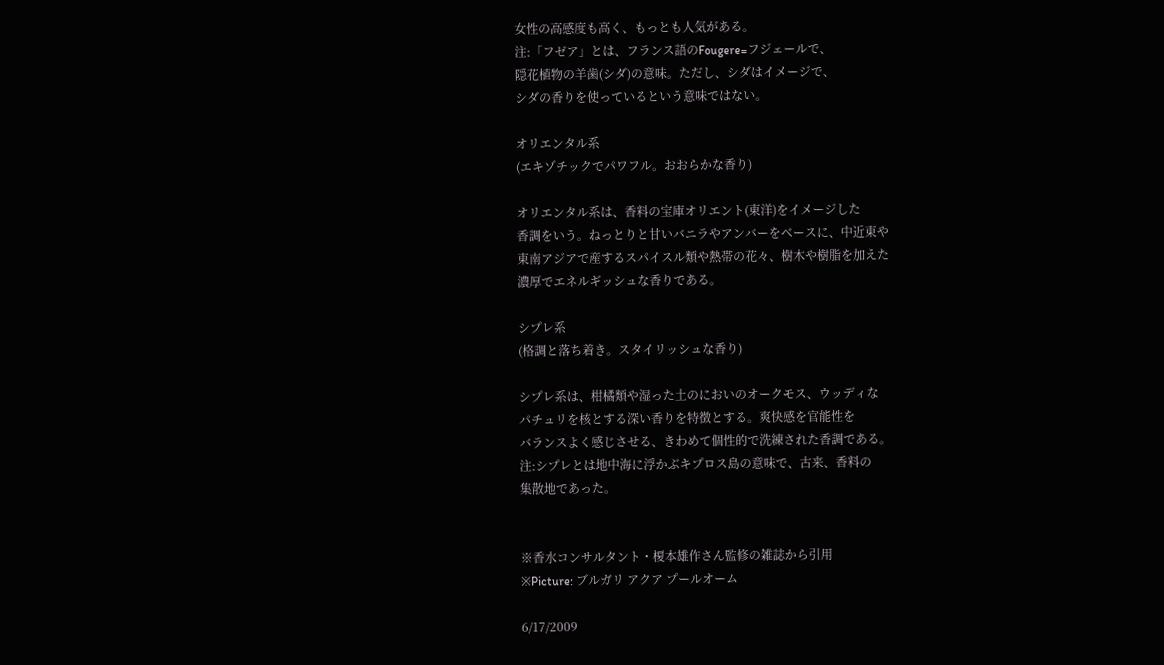女性の高感度も高く、もっとも人気がある。
注:「フゼア」とは、フランス語のFougere=フジェールで、
隠花植物の羊歯(シダ)の意味。ただし、シダはイメージで、
シダの香りを使っているという意味ではない。

オリエンタル系
(エキゾチックでパワフル。おおらかな香り)

オリエンタル系は、香料の宝庫オリエント(東洋)をイメージした
香調をいう。ねっとりと甘いバニラやアンバーをベースに、中近東や
東南アジアで産するスパイスル類や熱帯の花々、樹木や樹脂を加えた
濃厚でエネルギッシュな香りである。

シプレ系
(格調と落ち着き。スタイリッシュな香り)

シプレ系は、柑橘類や湿った土のにおいのオークモス、ウッディな
パチュリを核とする深い香りを特徴とする。爽快感を官能性を
バランスよく感じさせる、きわめて個性的で洗練された香調である。
注:シプレとは地中海に浮かぶキプロス島の意味で、古来、香料の
集散地であった。


※香水コンサルタント・榎本雄作さん監修の雑誌から引用
※Picture: ブルガリ アクア プールオーム

6/17/2009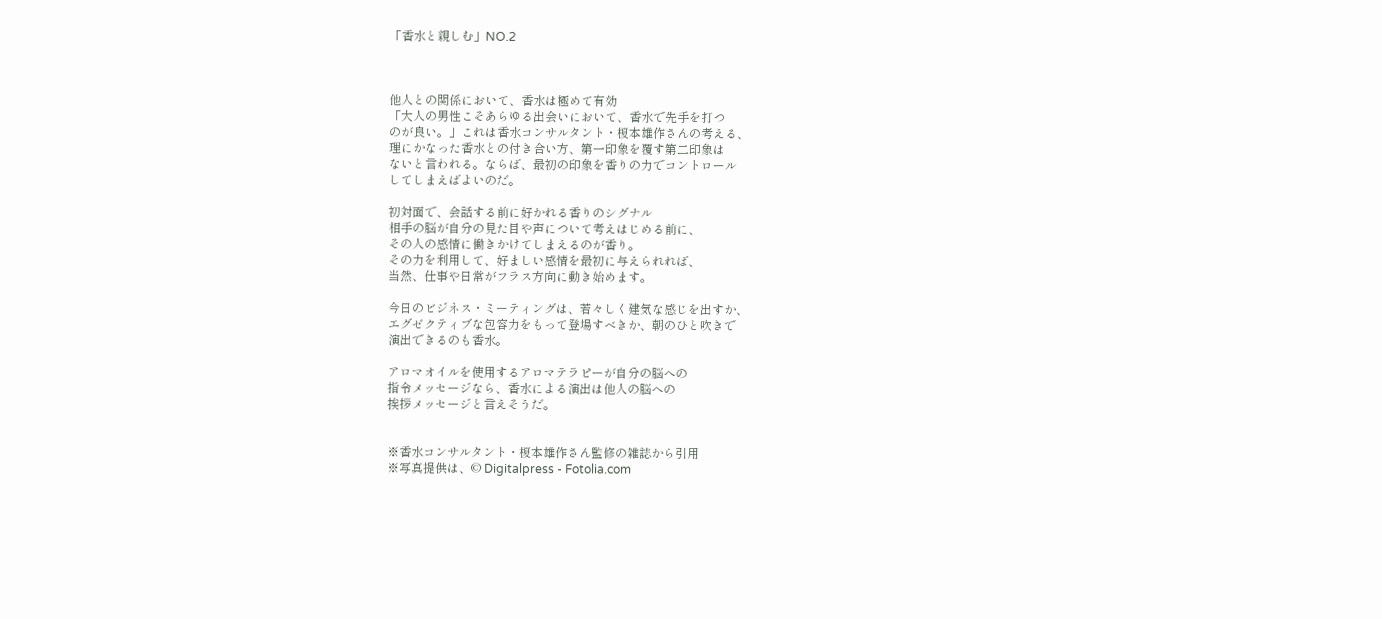「香水と親しむ」NO.2



他人との関係において、香水は極めて有効
「大人の男性こそあらゆる出会いにおいて、香水で先手を打つ
のが良い。」これは香水コンサルタント・榎本雄作さんの考える、
理にかなった香水との付き合い方、第一印象を覆す第二印象は
ないと言われる。ならば、最初の印象を香りの力でコントロール
してしまえばよいのだ。

初対面で、会話する前に好かれる香りのシグナル
相手の脳が自分の見た目や声について考えはじめる前に、
その人の感情に働きかけてしまえるのが香り。
その力を利用して、好ましい感情を最初に与えられれば、
当然、仕事や日常がフラス方向に動き始めます。

今日のビジネス・ミーティングは、若々しく建気な感じを出すか、
エグゼクティブな包容力をもって登場すべきか、朝のひと吹きで
演出できるのも香水。

アロマオイルを使用するアロマテラピーが自分の脳への
指令メッセージなら、香水による演出は他人の脳への
挨拶メッセージと言えそうだ。


※香水コンサルタント・榎本雄作さん監修の雑誌から引用
※写真提供は、© Digitalpress - Fotolia.com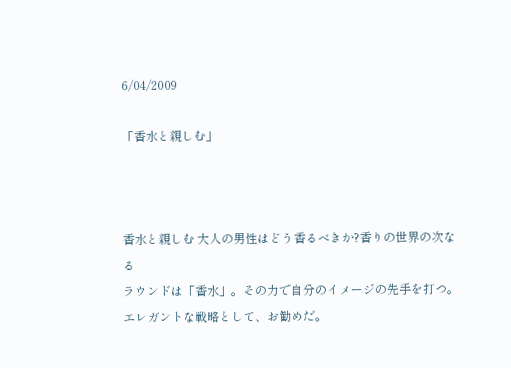6/04/2009

「香水と親しむ」



香水と親しむ 大人の男性はどう香るべきか?香りの世界の次なる
ラウンドは「香水」。その力で自分のイメージの先手を打つ。
エレガントな戦略として、お勧めだ。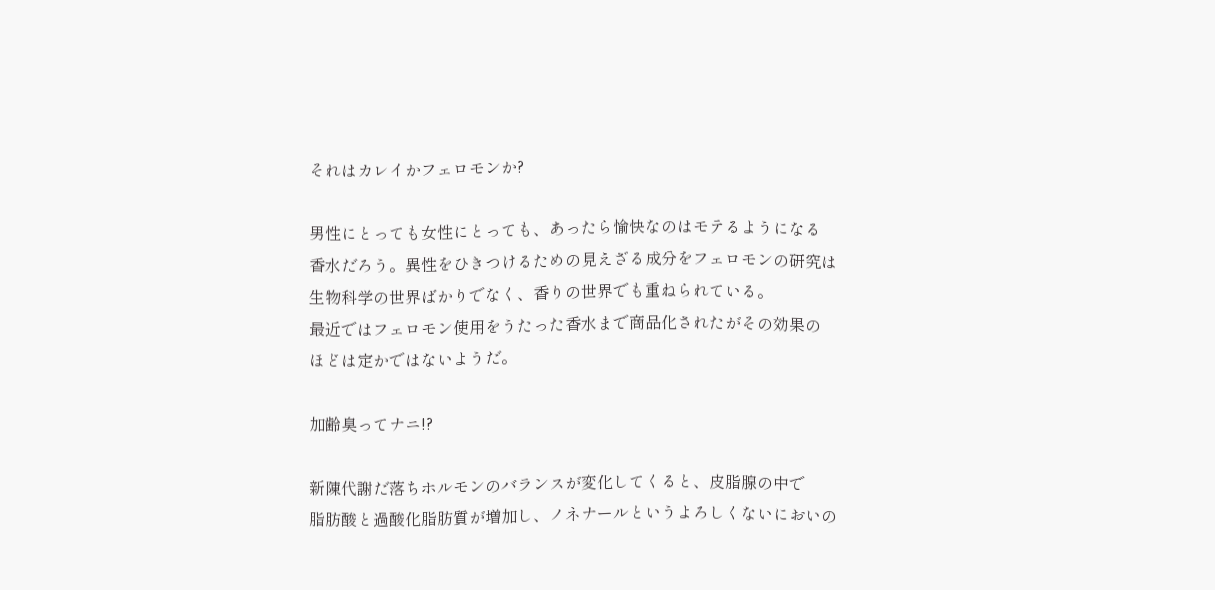それはカレイかフェロモンか?

男性にとっても女性にとっても、あったら愉快なのはモテるようになる
香水だろう。異性をひきつけるための見えざる成分をフェロモンの研究は
生物科学の世界ばかりでなく、香りの世界でも重ねられている。
最近ではフェロモン使用をうたった香水まで商品化されたがその効果の
ほどは定かではないようだ。

加齢臭ってナニ!?

新陳代謝だ落ちホルモンのバランスが変化してくると、皮脂腺の中で
脂肪酸と過酸化脂肪質が増加し、ノネナールというよろしくないにおいの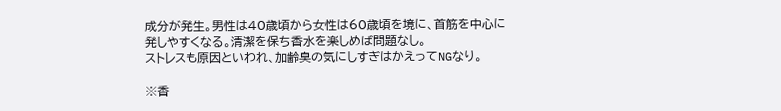成分が発生。男性は40歳頃から女性は60歳頃を境に、首筋を中心に
発しやすくなる。清潔を保ち香水を楽しめば問題なし。
ストレスも原因といわれ、加齢臭の気にしすぎはかえってNGなり。

※香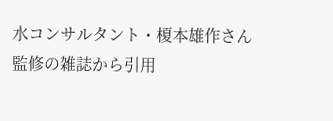水コンサルタント・榎本雄作さん監修の雑誌から引用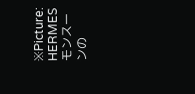※Picture: HERMES モンスーンの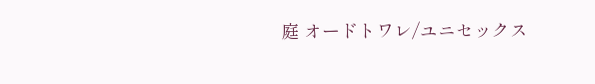庭 オードトワレ/ユニセックス